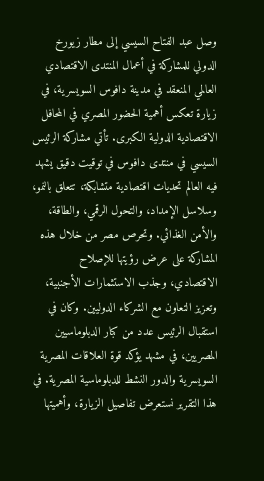وصل عبد الفتاح السيسي إلى مطار زيورخ الدولي للمشاركة في أعمال المنتدى الاقتصادي العالمي المنعقد في مدينة دافوس السويسرية، في زيارة تعكس أهمية الحضور المصري في المحافل الاقتصادية الدولية الكبرى. تأتي مشاركة الرئيس السيسي في منتدى دافوس في توقيت دقيق يشهد فيه العالم تحديات اقتصادية متشابكة، تتعلق بالنمو، وسلاسل الإمداد، والتحول الرقمي، والطاقة، والأمن الغذائي. وتحرص مصر من خلال هذه المشاركة على عرض رؤيتها للإصلاح الاقتصادي، وجذب الاستثمارات الأجنبية، وتعزيز التعاون مع الشركاء الدوليين. وكان في استقبال الرئيس عدد من كبار الدبلوماسيين المصريين، في مشهد يؤكد قوة العلاقات المصرية السويسرية والدور النشط للدبلوماسية المصرية. في هذا التقرير نستعرض تفاصيل الزيارة، وأهميتها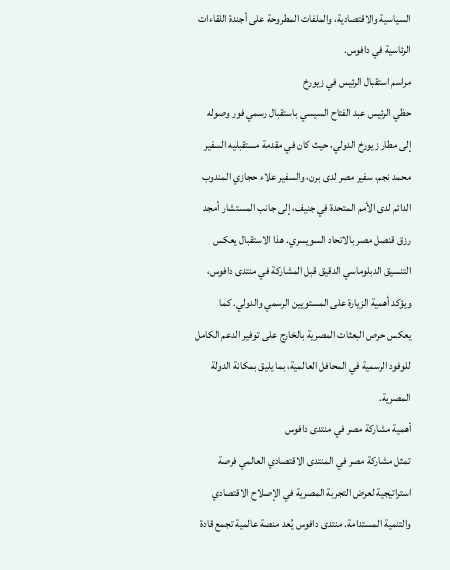السياسية والاقتصادية، والملفات المطروحة على أجندة اللقاءات الرئاسية في دافوس.
مراسم استقبال الرئيس في زيورخ
حظي الرئيس عبد الفتاح السيسي باستقبال رسمي فور وصوله إلى مطار زيورخ الدولي، حيث كان في مقدمة مستقبليه السفير محمد نجم، سفير مصر لدى برن، والسفير علاء حجازي المندوب الدائم لدى الأمم المتحدة في جنيف، إلى جانب المستشار أمجد رزق قنصل مصر بالاتحاد السويسري. هذا الاستقبال يعكس التنسيق الدبلوماسي الدقيق قبل المشاركة في منتدى دافوس، ويؤكد أهمية الزيارة على المستويين الرسمي والدولي. كما يعكس حرص البعثات المصرية بالخارج على توفير الدعم الكامل للوفود الرسمية في المحافل العالمية، بما يليق بمكانة الدولة المصرية.
أهمية مشاركة مصر في منتدى دافوس
تمثل مشاركة مصر في المنتدى الاقتصادي العالمي فرصة استراتيجية لعرض التجربة المصرية في الإصلاح الاقتصادي والتنمية المستدامة. منتدى دافوس يُعد منصة عالمية تجمع قادة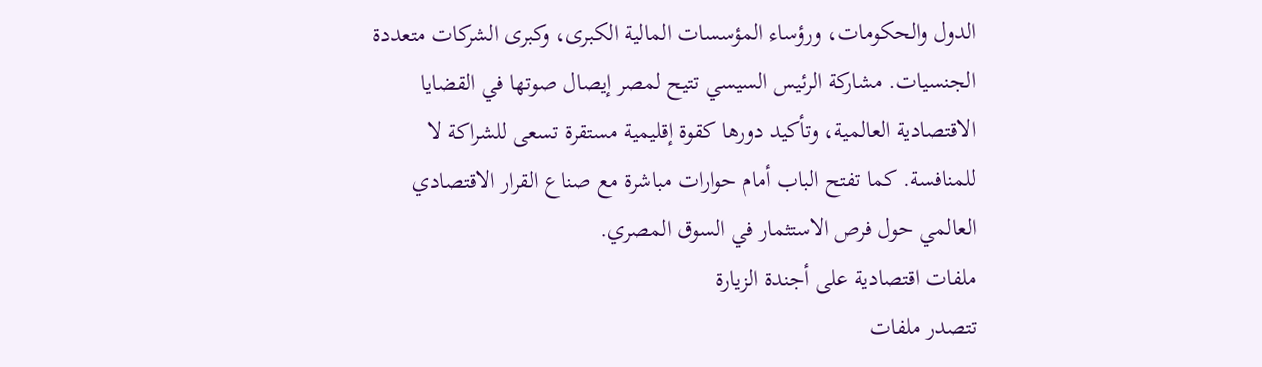الدول والحكومات، ورؤساء المؤسسات المالية الكبرى، وكبرى الشركات متعددة الجنسيات. مشاركة الرئيس السيسي تتيح لمصر إيصال صوتها في القضايا الاقتصادية العالمية، وتأكيد دورها كقوة إقليمية مستقرة تسعى للشراكة لا للمنافسة. كما تفتح الباب أمام حوارات مباشرة مع صناع القرار الاقتصادي العالمي حول فرص الاستثمار في السوق المصري.
ملفات اقتصادية على أجندة الزيارة
تتصدر ملفات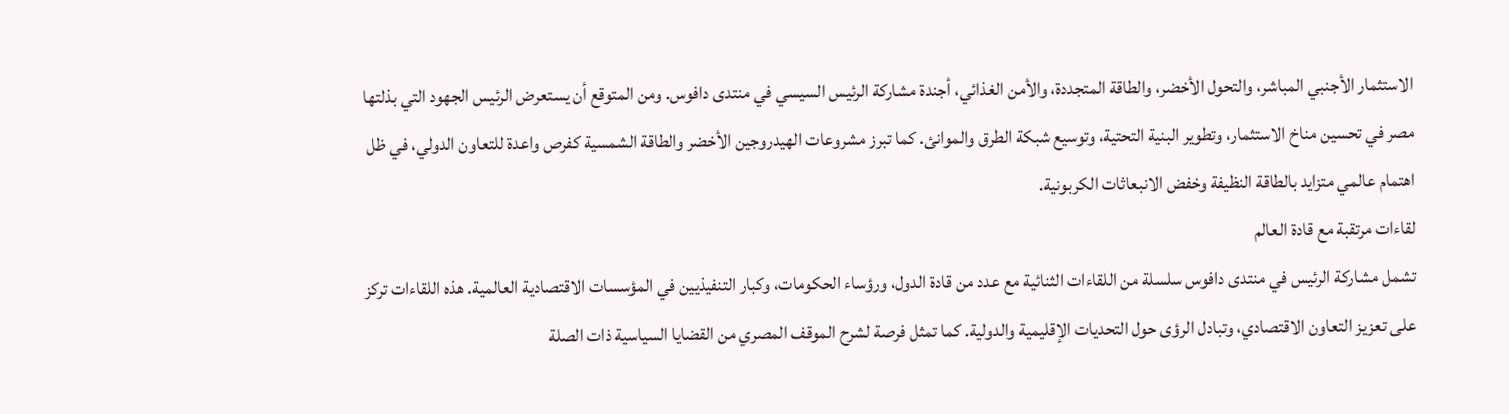الاستثمار الأجنبي المباشر، والتحول الأخضر، والطاقة المتجددة، والأمن الغذائي، أجندة مشاركة الرئيس السيسي في منتدى دافوس. ومن المتوقع أن يستعرض الرئيس الجهود التي بذلتها مصر في تحسين مناخ الاستثمار، وتطوير البنية التحتية، وتوسيع شبكة الطرق والموانئ. كما تبرز مشروعات الهيدروجين الأخضر والطاقة الشمسية كفرص واعدة للتعاون الدولي، في ظل اهتمام عالمي متزايد بالطاقة النظيفة وخفض الانبعاثات الكربونية.
لقاءات مرتقبة مع قادة العالم
تشمل مشاركة الرئيس في منتدى دافوس سلسلة من اللقاءات الثنائية مع عدد من قادة الدول، ورؤساء الحكومات، وكبار التنفيذيين في المؤسسات الاقتصادية العالمية. هذه اللقاءات تركز على تعزيز التعاون الاقتصادي، وتبادل الرؤى حول التحديات الإقليمية والدولية. كما تمثل فرصة لشرح الموقف المصري من القضايا السياسية ذات الصلة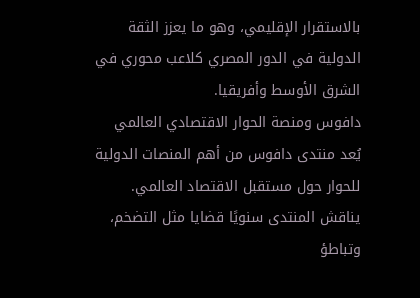بالاستقرار الإقليمي، وهو ما يعزز الثقة الدولية في الدور المصري كلاعب محوري في الشرق الأوسط وأفريقيا.
دافوس ومنصة الحوار الاقتصادي العالمي
يُعد منتدى دافوس من أهم المنصات الدولية للحوار حول مستقبل الاقتصاد العالمي. يناقش المنتدى سنويًا قضايا مثل التضخم، وتباطؤ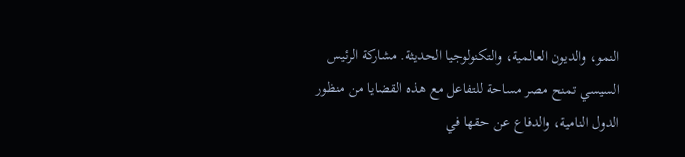النمو، والديون العالمية، والتكنولوجيا الحديثة. مشاركة الرئيس السيسي تمنح مصر مساحة للتفاعل مع هذه القضايا من منظور الدول النامية، والدفاع عن حقها في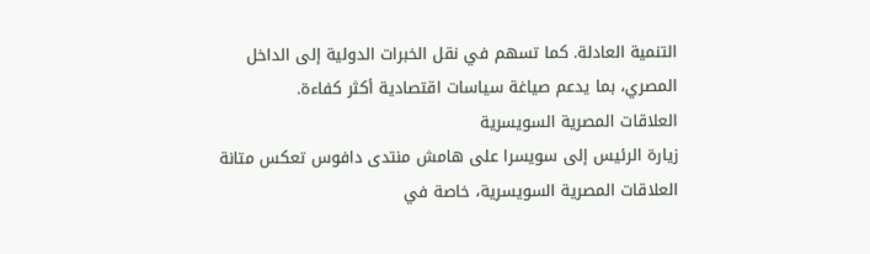التنمية العادلة. كما تسهم في نقل الخبرات الدولية إلى الداخل المصري، بما يدعم صياغة سياسات اقتصادية أكثر كفاءة.
العلاقات المصرية السويسرية
زيارة الرئيس إلى سويسرا على هامش منتدى دافوس تعكس متانة العلاقات المصرية السويسرية، خاصة في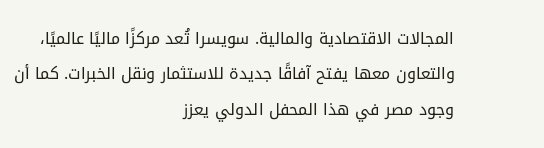المجالات الاقتصادية والمالية. سويسرا تُعد مركزًا ماليًا عالميًا، والتعاون معها يفتح آفاقًا جديدة للاستثمار ونقل الخبرات. كما أن وجود مصر في هذا المحفل الدولي يعزز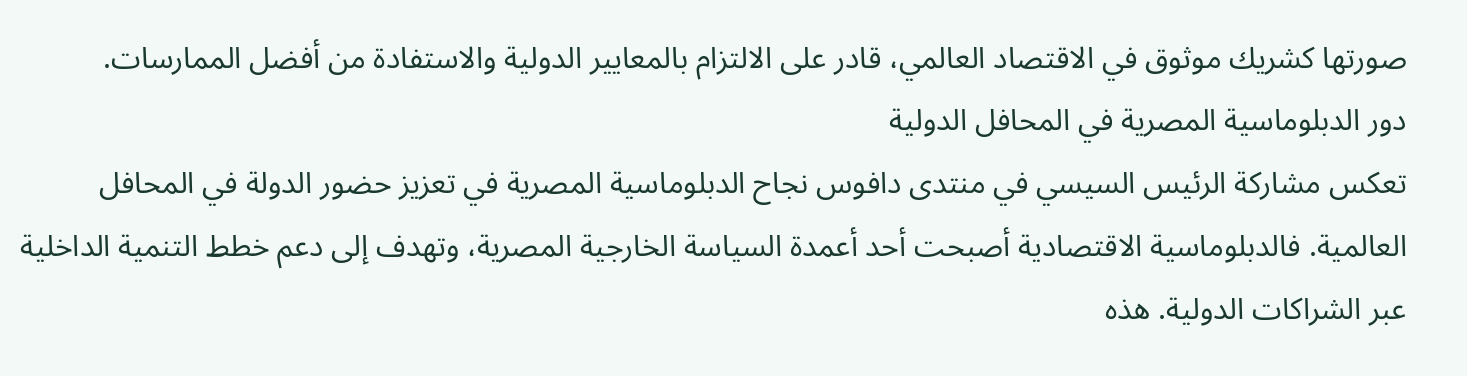صورتها كشريك موثوق في الاقتصاد العالمي، قادر على الالتزام بالمعايير الدولية والاستفادة من أفضل الممارسات.
دور الدبلوماسية المصرية في المحافل الدولية
تعكس مشاركة الرئيس السيسي في منتدى دافوس نجاح الدبلوماسية المصرية في تعزيز حضور الدولة في المحافل العالمية. فالدبلوماسية الاقتصادية أصبحت أحد أعمدة السياسة الخارجية المصرية، وتهدف إلى دعم خطط التنمية الداخلية عبر الشراكات الدولية. هذه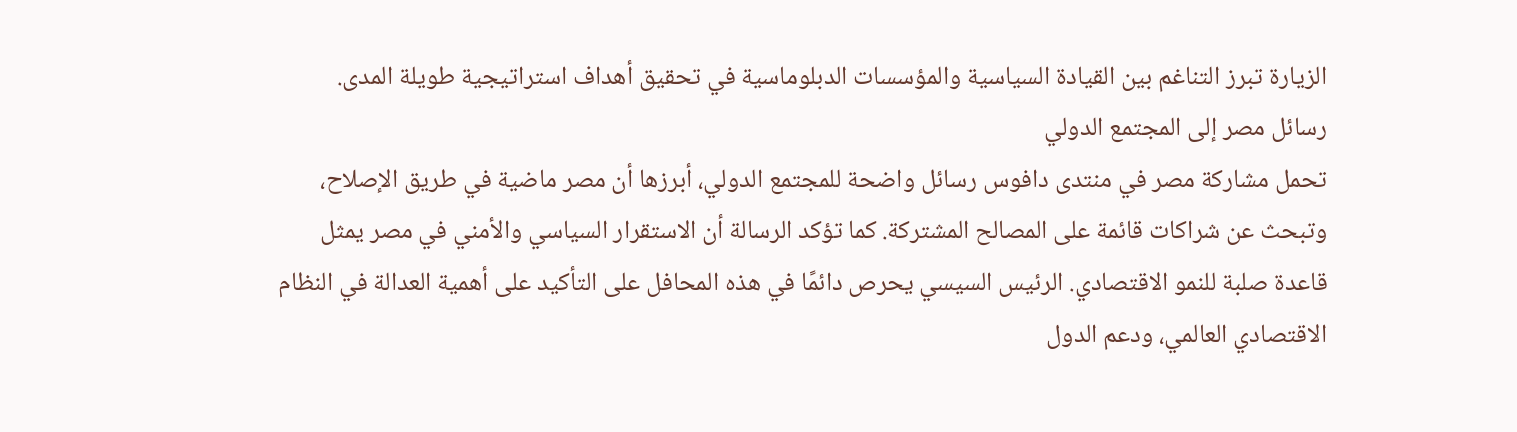الزيارة تبرز التناغم بين القيادة السياسية والمؤسسات الدبلوماسية في تحقيق أهداف استراتيجية طويلة المدى.
رسائل مصر إلى المجتمع الدولي
تحمل مشاركة مصر في منتدى دافوس رسائل واضحة للمجتمع الدولي، أبرزها أن مصر ماضية في طريق الإصلاح، وتبحث عن شراكات قائمة على المصالح المشتركة. كما تؤكد الرسالة أن الاستقرار السياسي والأمني في مصر يمثل قاعدة صلبة للنمو الاقتصادي. الرئيس السيسي يحرص دائمًا في هذه المحافل على التأكيد على أهمية العدالة في النظام الاقتصادي العالمي، ودعم الدول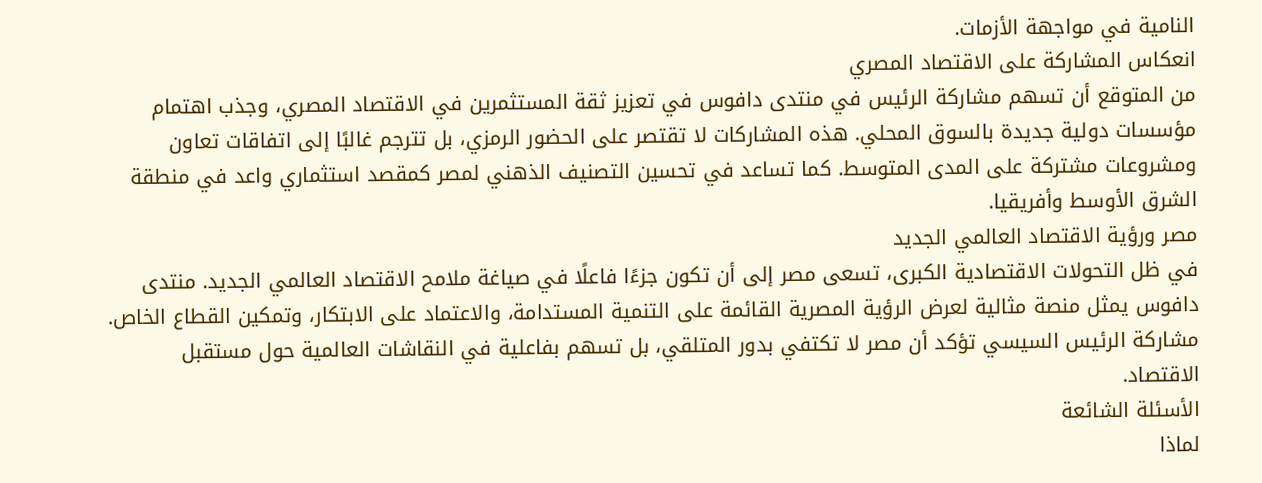النامية في مواجهة الأزمات.
انعكاس المشاركة على الاقتصاد المصري
من المتوقع أن تسهم مشاركة الرئيس في منتدى دافوس في تعزيز ثقة المستثمرين في الاقتصاد المصري، وجذب اهتمام مؤسسات دولية جديدة بالسوق المحلي. هذه المشاركات لا تقتصر على الحضور الرمزي، بل تترجم غالبًا إلى اتفاقات تعاون ومشروعات مشتركة على المدى المتوسط. كما تساعد في تحسين التصنيف الذهني لمصر كمقصد استثماري واعد في منطقة الشرق الأوسط وأفريقيا.
مصر ورؤية الاقتصاد العالمي الجديد
في ظل التحولات الاقتصادية الكبرى، تسعى مصر إلى أن تكون جزءًا فاعلًا في صياغة ملامح الاقتصاد العالمي الجديد. منتدى دافوس يمثل منصة مثالية لعرض الرؤية المصرية القائمة على التنمية المستدامة، والاعتماد على الابتكار، وتمكين القطاع الخاص. مشاركة الرئيس السيسي تؤكد أن مصر لا تكتفي بدور المتلقي، بل تسهم بفاعلية في النقاشات العالمية حول مستقبل الاقتصاد.
الأسئلة الشائعة
لماذا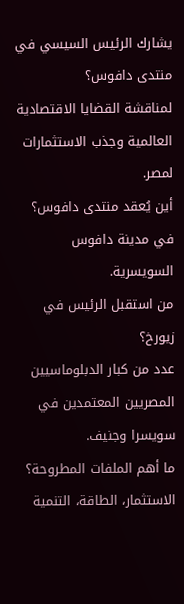يشارك الرئيس السيسي في منتدى دافوس؟
لمناقشة القضايا الاقتصادية العالمية وجذب الاستثمارات لمصر.
أين يُعقد منتدى دافوس؟
في مدينة دافوس السويسرية.
من استقبل الرئيس في زيورخ؟
عدد من كبار الدبلوماسيين المصريين المعتمدين في سويسرا وجنيف.
ما أهم الملفات المطروحة؟
الاستثمار، الطاقة، التنمية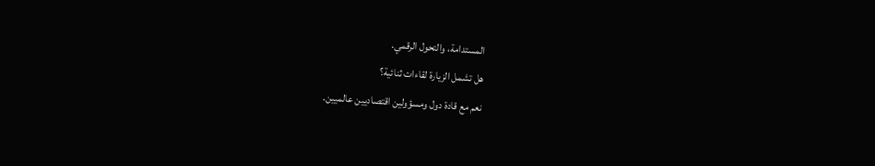المستدامة، والتحول الرقمي.
هل تشمل الزيارة لقاءات ثنائية؟
نعم مع قادة دول ومسؤولين اقتصاديين عالميين.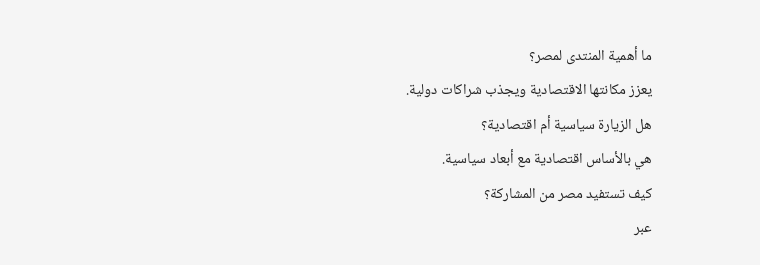ما أهمية المنتدى لمصر؟
يعزز مكانتها الاقتصادية ويجذب شراكات دولية.
هل الزيارة سياسية أم اقتصادية؟
هي بالأساس اقتصادية مع أبعاد سياسية.
كيف تستفيد مصر من المشاركة؟
عبر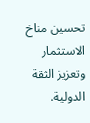تحسين مناخ الاستثمار وتعزيز الثقة الدولية.